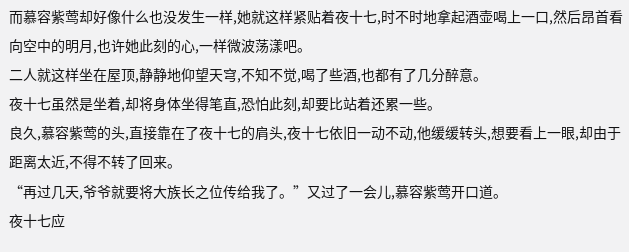而慕容紫莺却好像什么也没发生一样,她就这样紧贴着夜十七,时不时地拿起酒壶喝上一口,然后昂首看向空中的明月,也许她此刻的心,一样微波荡漾吧。
二人就这样坐在屋顶,静静地仰望天穹,不知不觉,喝了些酒,也都有了几分醉意。
夜十七虽然是坐着,却将身体坐得笔直,恐怕此刻,却要比站着还累一些。
良久,慕容紫莺的头,直接靠在了夜十七的肩头,夜十七依旧一动不动,他缓缓转头,想要看上一眼,却由于距离太近,不得不转了回来。
“再过几天,爷爷就要将大族长之位传给我了。”又过了一会儿,慕容紫莺开口道。
夜十七应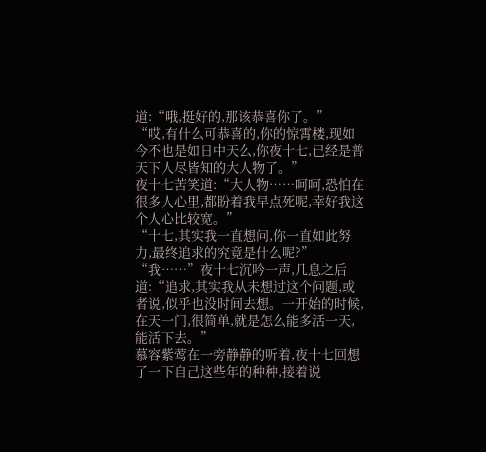道:“哦,挺好的,那该恭喜你了。”
“哎,有什么可恭喜的,你的惊霄楼,现如今不也是如日中天么,你夜十七,已经是普天下人尽皆知的大人物了。”
夜十七苦笑道:“大人物……呵呵,恐怕在很多人心里,都盼着我早点死呢,幸好我这个人心比较宽。”
“十七,其实我一直想问,你一直如此努力,最终追求的究竟是什么呢?”
“我……”夜十七沉吟一声,几息之后道:“追求,其实我从未想过这个问题,或者说,似乎也没时间去想。一开始的时候,在天一门,很简单,就是怎么能多活一天,能活下去。”
慕容紫莺在一旁静静的听着,夜十七回想了一下自己这些年的种种,接着说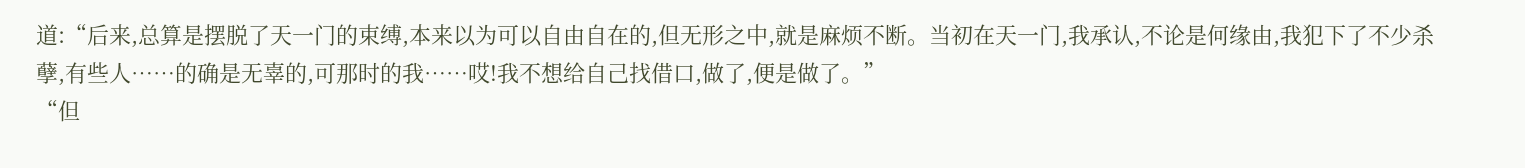道:“后来,总算是摆脱了天一门的束缚,本来以为可以自由自在的,但无形之中,就是麻烦不断。当初在天一门,我承认,不论是何缘由,我犯下了不少杀孽,有些人……的确是无辜的,可那时的我……哎!我不想给自己找借口,做了,便是做了。”
“但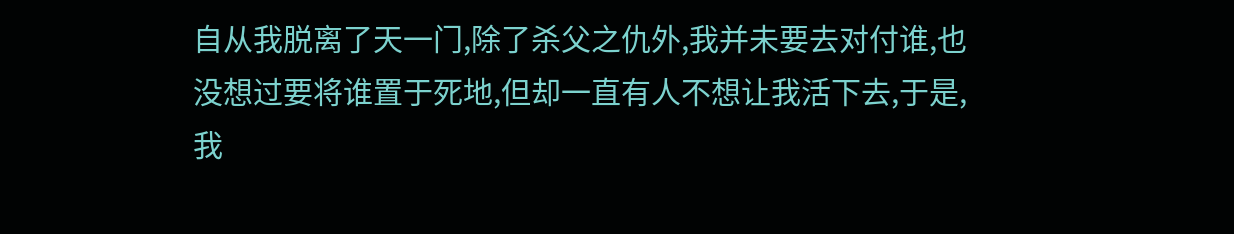自从我脱离了天一门,除了杀父之仇外,我并未要去对付谁,也没想过要将谁置于死地,但却一直有人不想让我活下去,于是,我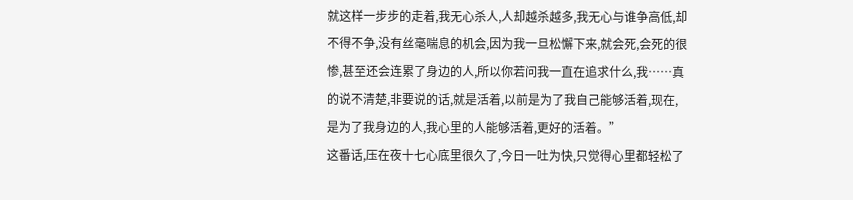就这样一步步的走着,我无心杀人,人却越杀越多,我无心与谁争高低,却不得不争,没有丝毫喘息的机会,因为我一旦松懈下来,就会死,会死的很惨,甚至还会连累了身边的人,所以你若问我一直在追求什么,我……真的说不清楚,非要说的话,就是活着,以前是为了我自己能够活着,现在,是为了我身边的人,我心里的人能够活着,更好的活着。”
这番话,压在夜十七心底里很久了,今日一吐为快,只觉得心里都轻松了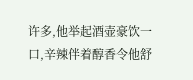许多,他举起酒壶豪饮一口,辛辣伴着醇香令他舒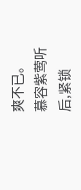爽不已。
慕容紫莺听后,紧锁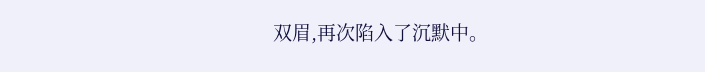双眉,再次陷入了沉默中。